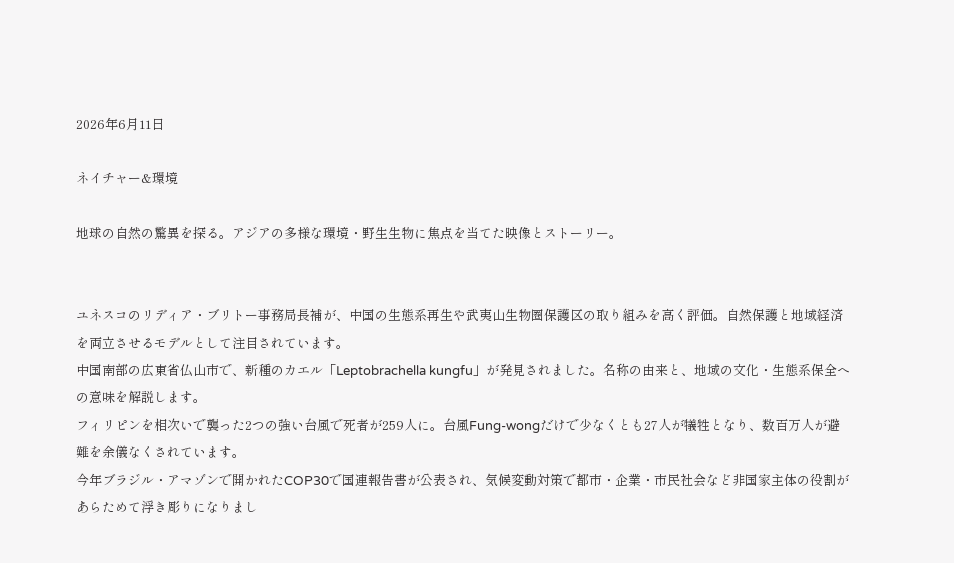2026年6月11日

ネイチャー&環境

地球の自然の驚異を探る。アジアの多様な環境・野生生物に焦点を当てた映像とストーリー。


ユネスコのリディア・ブリトー事務局長補が、中国の生態系再生や武夷山生物圏保護区の取り組みを高く評価。自然保護と地域経済を両立させるモデルとして注目されています。
中国南部の広東省仏山市で、新種のカエル「Leptobrachella kungfu」が発見されました。名称の由来と、地域の文化・生態系保全への意味を解説します。
フィリピンを相次いで襲った2つの強い台風で死者が259人に。台風Fung-wongだけで少なくとも27人が犠牲となり、数百万人が避難を余儀なくされています。
今年ブラジル・アマゾンで開かれたCOP30で国連報告書が公表され、気候変動対策で都市・企業・市民社会など非国家主体の役割があらためて浮き彫りになりまし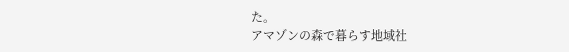た。
アマゾンの森で暮らす地域社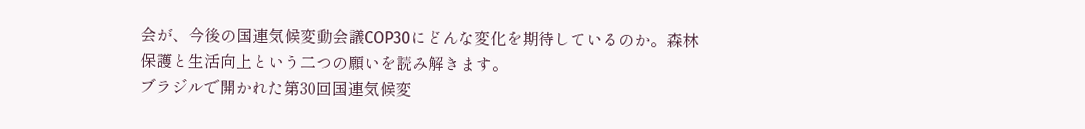会が、今後の国連気候変動会議COP30にどんな変化を期待しているのか。森林保護と生活向上という二つの願いを読み解きます。
ブラジルで開かれた第30回国連気候変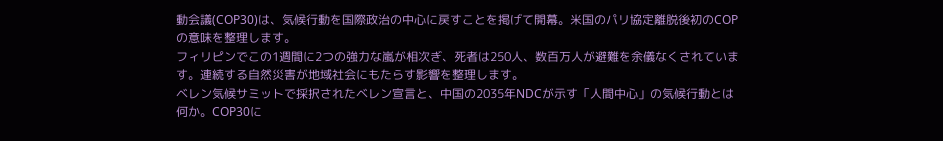動会議(COP30)は、気候行動を国際政治の中心に戻すことを掲げて開幕。米国のパリ協定離脱後初のCOPの意味を整理します。
フィリピンでこの1週間に2つの強力な嵐が相次ぎ、死者は250人、数百万人が避難を余儀なくされています。連続する自然災害が地域社会にもたらす影響を整理します。
ベレン気候サミットで採択されたベレン宣言と、中国の2035年NDCが示す「人間中心」の気候行動とは何か。COP30に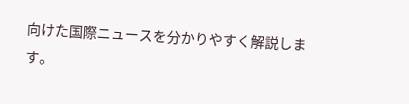向けた国際ニュースを分かりやすく解説します。